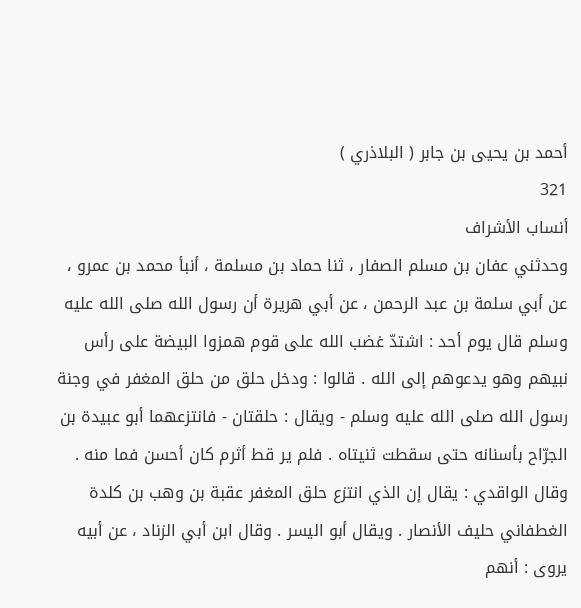أحمد بن يحيى بن جابر ( البلاذري )
321
أنساب الأشراف
وحدثني عفان بن مسلم الصفار ، ثنا حماد بن مسلمة ، أنبأ محمد بن عمرو ، عن أبي سلمة بن عبد الرحمن ، عن أبي هريرة أن رسول الله صلى الله عليه وسلم قال يوم أحد : اشتدّ غضب الله على قوم همزوا البيضة على رأس نبيهم وهو يدعوهم إلى الله . قالوا : ودخل حلق من حلق المغفر في وجنة رسول الله صلى الله عليه وسلم - ويقال : حلقتان - فانتزعهما أبو عبيدة بن الجرّاح بأسنانه حتى سقطت ثنيتاه . فلم ير قط أثرم كان أحسن فما منه . وقال الواقدي : يقال إن الذي انتزع حلق المغفر عقبة بن وهب بن كلدة الغطفاني حليف الأنصار . ويقال أبو اليسر . وقال ابن أبي الزناد ، عن أبيه يروى : أنهم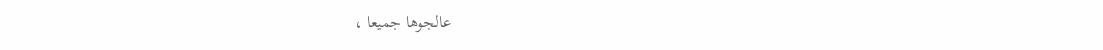عالجوها جميعا ،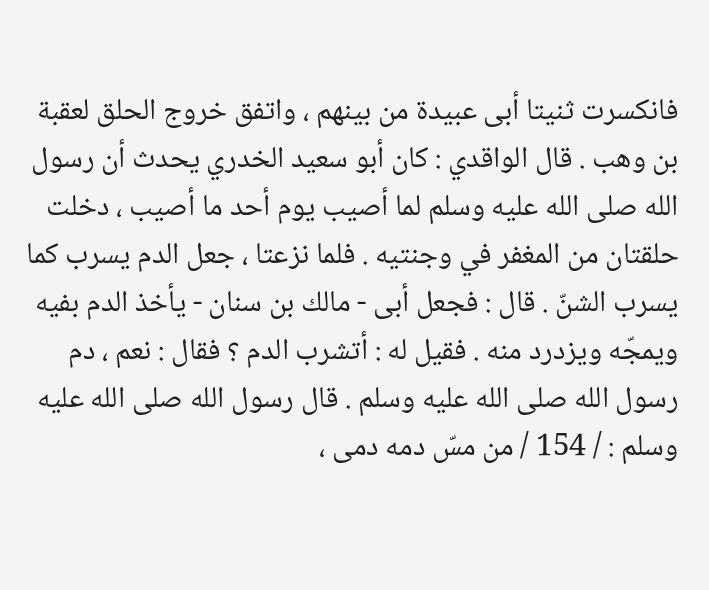فانكسرت ثنيتا أبى عبيدة من بينهم ، واتفق خروج الحلق لعقبة بن وهب . قال الواقدي : كان أبو سعيد الخدري يحدث أن رسول الله صلى الله عليه وسلم لما أصيب يوم أحد ما أصيب ، دخلت حلقتان من المغفر في وجنتيه . فلما نزعتا ، جعل الدم يسرب كما يسرب الشنّ . قال : فجعل أبى - مالك بن سنان - يأخذ الدم بفيه ويمجّه ويزدرد منه . فقيل له : أتشرب الدم ؟ فقال : نعم ، دم رسول الله صلى الله عليه وسلم . قال رسول الله صلى الله عليه وسلم : / 154 / من مسّ دمه دمى ،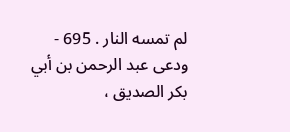لم تمسه النار . 695 - ودعى عبد الرحمن بن أبي بكر الصديق ،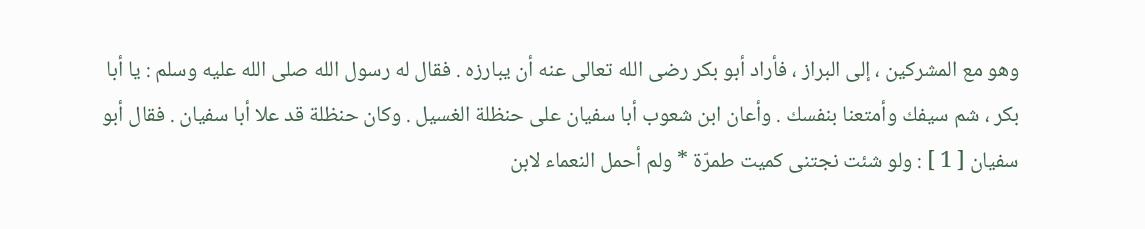وهو مع المشركين ، إلى البراز ، فأراد أبو بكر رضى الله تعالى عنه أن يبارزه . فقال له رسول الله صلى الله عليه وسلم : يا أبا بكر ، شم سيفك وأمتعنا بنفسك . وأعان ابن شعوب أبا سفيان على حنظلة الغسيل . وكان حنظلة قد علا أبا سفيان . فقال أبو سفيان [ 1 ] : ولو شئت نجتنى كميت طمرّة * ولم أحمل النعماء لابن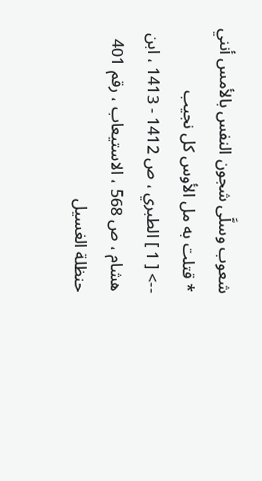شعوب وسلَّى شجون النفس بالأمس أنني * قتلت به مل الأوس كل نجيب
--> [ 1 ] الطبري ، ص 1412 - 1413 ، ابن هشام ، ص 568 ، الاستيعاب ، رقم 401 حنظلة الغسيل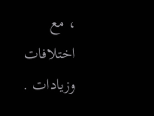، مع اختلافات وزيادات .